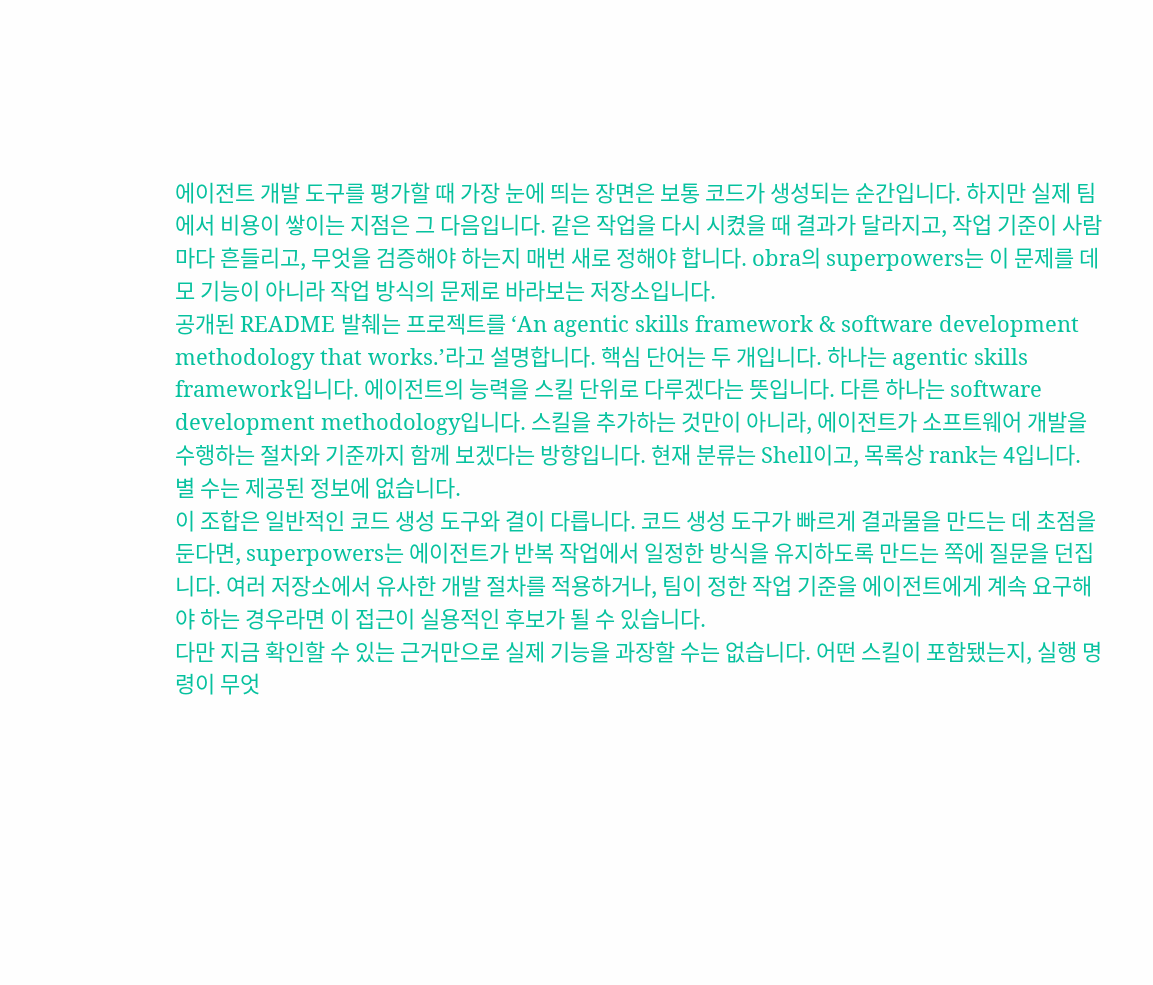에이전트 개발 도구를 평가할 때 가장 눈에 띄는 장면은 보통 코드가 생성되는 순간입니다. 하지만 실제 팀에서 비용이 쌓이는 지점은 그 다음입니다. 같은 작업을 다시 시켰을 때 결과가 달라지고, 작업 기준이 사람마다 흔들리고, 무엇을 검증해야 하는지 매번 새로 정해야 합니다. obra의 superpowers는 이 문제를 데모 기능이 아니라 작업 방식의 문제로 바라보는 저장소입니다.
공개된 README 발췌는 프로젝트를 ‘An agentic skills framework & software development methodology that works.’라고 설명합니다. 핵심 단어는 두 개입니다. 하나는 agentic skills framework입니다. 에이전트의 능력을 스킬 단위로 다루겠다는 뜻입니다. 다른 하나는 software development methodology입니다. 스킬을 추가하는 것만이 아니라, 에이전트가 소프트웨어 개발을 수행하는 절차와 기준까지 함께 보겠다는 방향입니다. 현재 분류는 Shell이고, 목록상 rank는 4입니다. 별 수는 제공된 정보에 없습니다.
이 조합은 일반적인 코드 생성 도구와 결이 다릅니다. 코드 생성 도구가 빠르게 결과물을 만드는 데 초점을 둔다면, superpowers는 에이전트가 반복 작업에서 일정한 방식을 유지하도록 만드는 쪽에 질문을 던집니다. 여러 저장소에서 유사한 개발 절차를 적용하거나, 팀이 정한 작업 기준을 에이전트에게 계속 요구해야 하는 경우라면 이 접근이 실용적인 후보가 될 수 있습니다.
다만 지금 확인할 수 있는 근거만으로 실제 기능을 과장할 수는 없습니다. 어떤 스킬이 포함됐는지, 실행 명령이 무엇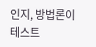인지, 방법론이 테스트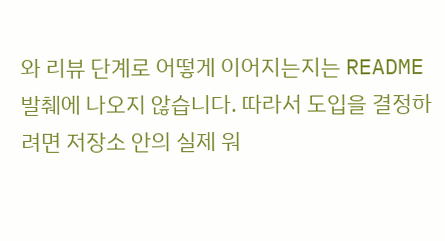와 리뷰 단계로 어떻게 이어지는지는 README 발췌에 나오지 않습니다. 따라서 도입을 결정하려면 저장소 안의 실제 워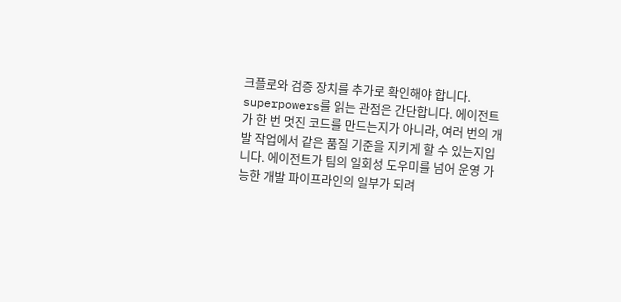크플로와 검증 장치를 추가로 확인해야 합니다.
superpowers를 읽는 관점은 간단합니다. 에이전트가 한 번 멋진 코드를 만드는지가 아니라, 여러 번의 개발 작업에서 같은 품질 기준을 지키게 할 수 있는지입니다. 에이전트가 팀의 일회성 도우미를 넘어 운영 가능한 개발 파이프라인의 일부가 되려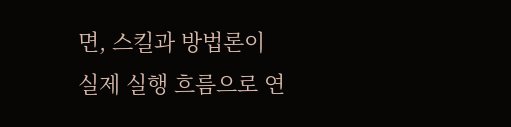면, 스킬과 방법론이 실제 실행 흐름으로 연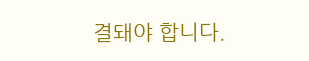결돼야 합니다.